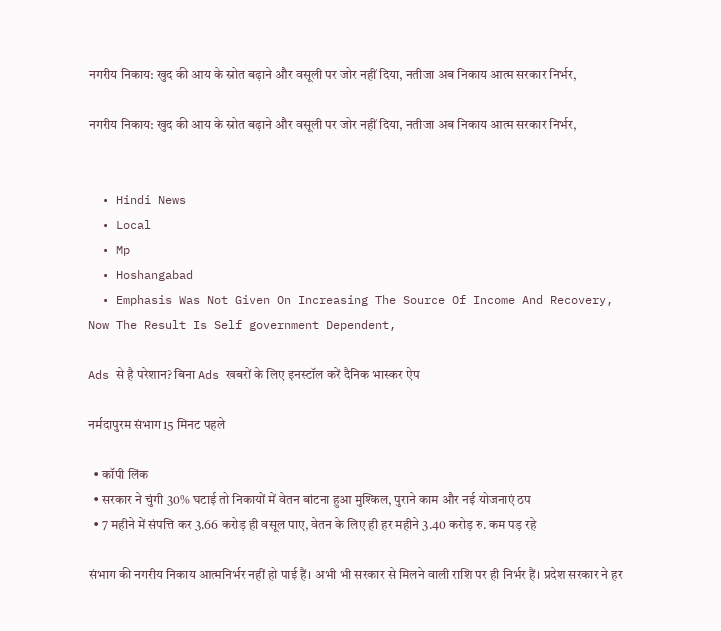नगरीय निकाय: खुद की आय के स्रोत बढ़ाने और वसूली पर जोर नहीं दिया, नतीजा अब निकाय आत्म सरकार निर्भर,

नगरीय निकाय: खुद की आय के स्रोत बढ़ाने और वसूली पर जोर नहीं दिया, नतीजा अब निकाय आत्म सरकार निर्भर,


  • Hindi News
  • Local
  • Mp
  • Hoshangabad
  • Emphasis Was Not Given On Increasing The Source Of Income And Recovery, Now The Result Is Self government Dependent,

Ads से है परेशान? बिना Ads खबरों के लिए इनस्टॉल करें दैनिक भास्कर ऐप

नर्मदापुरम संभाग15 मिनट पहले

  • कॉपी लिंक
  • सरकार ने चुंगी 30% घटाई तो निकायों में वेतन बांटना हुआ मुश्किल, पुराने काम और नई योजनाएं ठप
  • 7 महीने में संपत्ति कर 3.66 करोड़ ही वसूल पाए, वेतन के लिए ही हर महीने 3.40 करोड़ रु. कम पड़ रहे

संभाग की नगरीय निकाय आत्मनिर्भर नहीं हो पाई हैं। अभी भी सरकार से मिलने वाली राशि पर ही निर्भर हैं। प्रदेश सरकार ने हर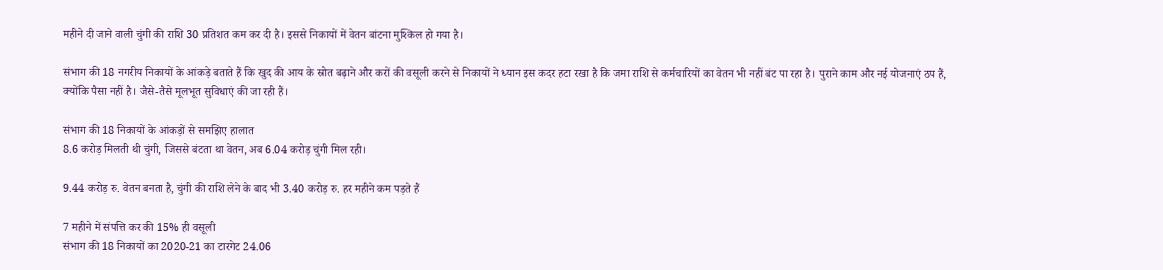महीने दी जाने वाली चुंगी की राशि 30 प्रतिशत कम कर दी है। इससे निकायों में वेतन बांटना मुश्किल हो गया है।

संभाग की 18 नगरीय निकायों के आंकड़े बताते हैं कि खुद की आय के स्रोत बढ़ाने और करों की वसूली करने से निकायों ने ध्यान इस कदर हटा रखा है कि जमा राशि से कर्मचारियों का वेतन भी नहीं बंट पा रहा है। पुराने काम और नई योजनाएं ठप हैं, क्योंकि पैसा नहीं है। जैसे-तैसे मूलभूत सुविधाएं की जा रही हैं।

संभाग की 18 निकायों के आंकड़ों से समझिए हालात
8.6 करोड़ मिलती थी चुंगी, जिससे बंटता था वेतन, अब 6.04 करोड़ चुंगी मिल रही।

9.44 करोड़ रु. वेतन बनता है, चुंगी की राशि लेने के बाद भी 3.40 करोड़ रु. हर महीने कम पड़ते हैं

7 महीने में संपत्ति कर की 15% ही वसूली
संभाग की 18 निकायों का 2020-21 का टारगेट 24.06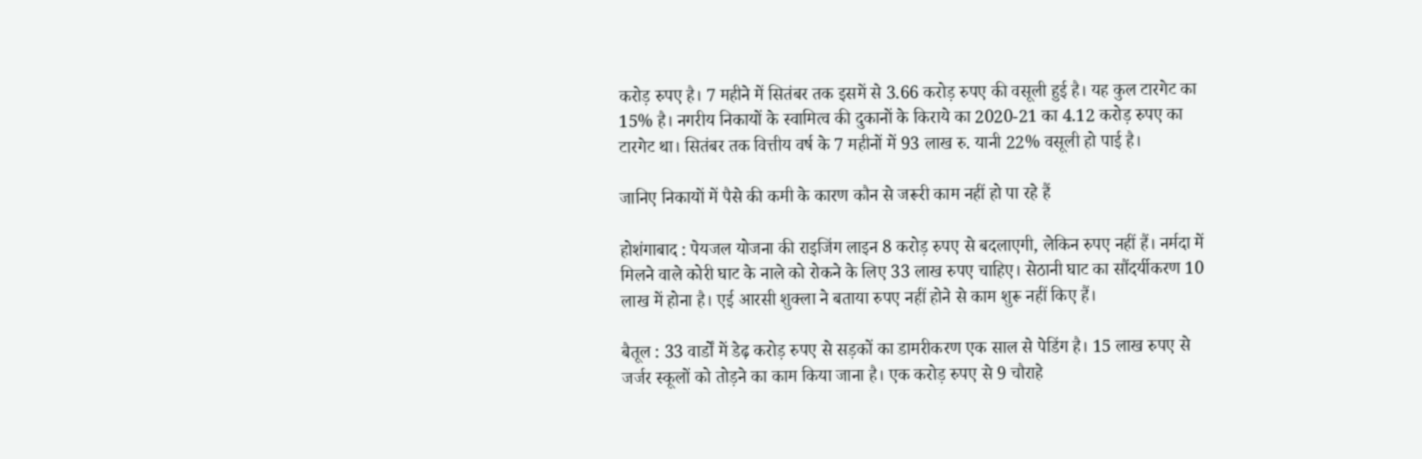करोड़ रुपए है। 7 महीने में सितंबर तक इसमें से 3.66 करोड़ रुपए की वसूली हुई है। यह कुल टारगेट का 15% है। नगरीय निकायों के स्वामित्व की दुकानों के किराये का 2020-21 का 4.12 करोड़ रुपए का टारगेट था। सितंबर तक वित्तीय वर्ष के 7 महीनों में 93 लाख रु. यानी 22% वसूली हो पाई है।

जानिए निकायों में पैसे की कमी के कारण कौन से जरूरी काम नहीं हो पा रहे हैं

होशंगाबाद : पेयजल योजना की राइजिंग लाइन 8 करोड़ रुपए से बदलाएगी, लेकिन रुपए नहीं हैं। नर्मदा में मिलने वाले कोरी घाट के नाले को रोकने के लिए 33 लाख रुपए चाहिए। सेठानी घाट का सौंदर्यीकरण 10 लाख में होना है। एई आरसी शुक्ला ने बताया रुपए नहीं होने से काम शुरू नहीं किए हैं।

बैतूल : 33 वार्डों में डेढ़ करोड़ रुपए से सड़कों का डामरीकरण एक साल से पेडिंग है। 15 लाख रुपए से जर्जर स्कूलों को तोड़ने का काम किया जाना है। एक करोड़ रुपए से 9 चौराहे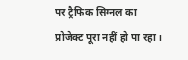पर ट्रैफिक सिग्नल का प्रोजेक्ट पूरा नहीं हो पा रहा।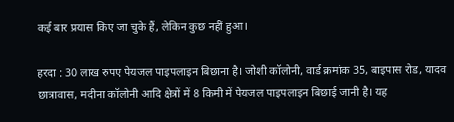कई बार प्रयास किए जा चुके हैं, लेकिन कुछ नहीं हुआ।

हरदा : 30 लाख रुपए पेयजल पाइपलाइन बिछाना है। जोशी कॉलोनी, वार्ड क्रमांक 35, बाइपास रोड, यादव छात्रावास, मदीना कॉलोनी आदि क्षेत्रों में 8 किमी में पेयजल पाइपलाइन बिछाई जानी है। यह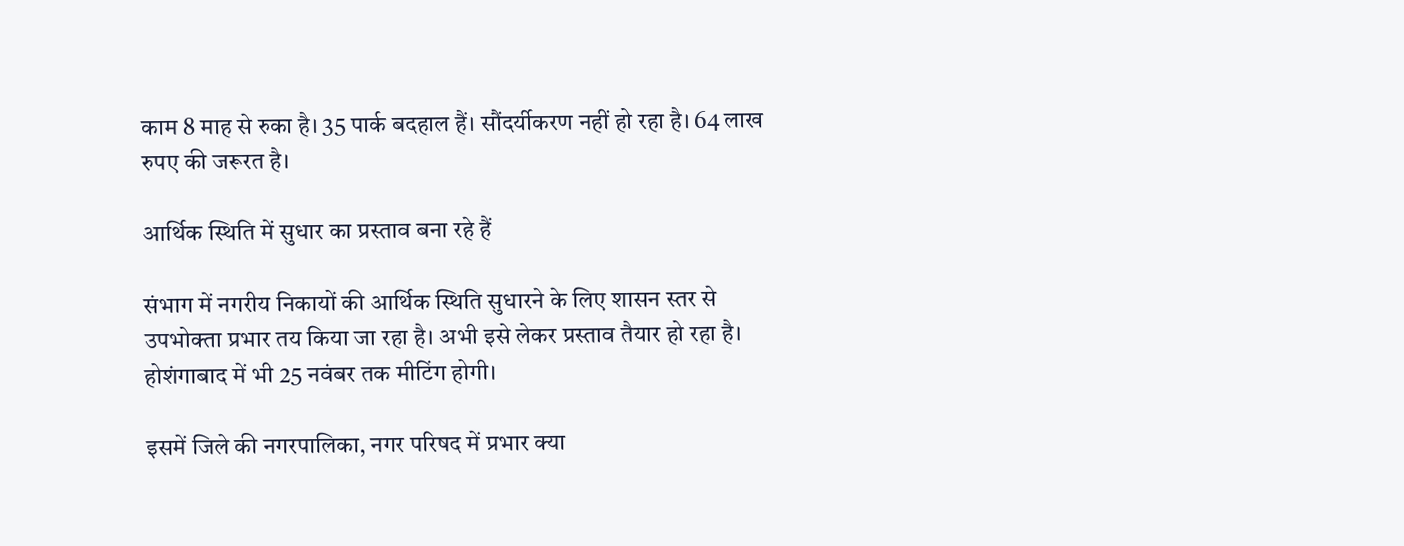काम 8 माह से रुका है। 35 पार्क बदहाल हैं। सौंदर्यीकरण नहीं हो रहा है। 64 लाख रुपए की जरूरत है।

आर्थिक स्थिति में सुधार का प्रस्ताव बना रहे हैं

संभाग में नगरीय निकायों की आर्थिक स्थिति सुधारने के लिए शासन स्तर से उपभोक्ता प्रभार तय किया जा रहा है। अभी इसे लेकर प्रस्ताव तैयार हो रहा है। होशंगाबाद में भी 25 नवंबर तक मीटिंग होगी।

इसमें जिले की नगरपालिका, नगर परिषद में प्रभार क्या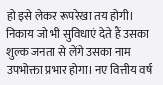हो इसे लेकर रूपरेखा तय होगी। निकाय जो भी सुविधाएं देते हैं उसका शुल्क जनता से लेंगे उसका नाम उपभोक्ता प्रभार होगा। नए वित्तीय वर्ष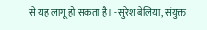से यह लागू हो सकता है। -सुरेश बेलिया, संयुक्त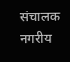संचालक नगरीय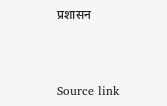प्रशासन



Source link